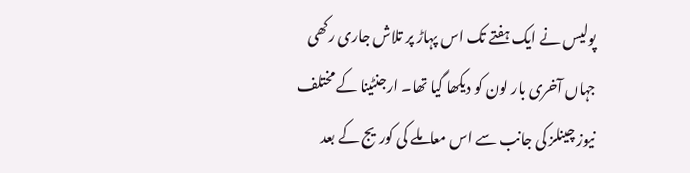پولیس نے ایک ہفتے تک اس پہاڑ پر تلاش جاری رکھی جہاں آخری بار لون کو دیکھا گیا تھا۔ ارجنٹینا کے مختلف نیوز چینلز کی جانب سے اس معاملے کی کوریج کے بعد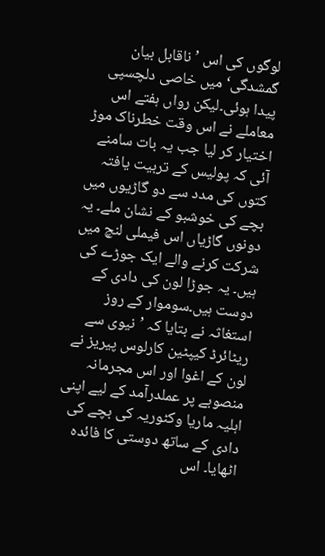لوگوں کی اس ’ناقابل بیان گمشدگی‘ میں خاصی دلچسپی پیدا ہوئی۔لیکن رواں ہفتے اس معاملے نے اس وقت خطرناک موڑ اختیار کر لیا جب یہ بات سامنے آئی کہ پولیس کے تربیت یافتہ کتوں کی مدد سے دو گاڑیوں میں بچے کی خوشبو کے نشان ملے۔ یہ دونوں گاڑیاں اس فیملی لنچ میں شرکت کرنے والے ایک جوڑے کی ہیں۔ یہ جوڑا لون کی دادی کے دوست ہیں۔سوموار کے روز استغاثہ نے بتایا کہ ’نیوی سے ریٹائرڈ کیپٹین کارلوس پیریز نے لون کے اغوا اور اس مجرمانہ منصوبے پر عملدرآمد کے لیے اپنی اہلیہ ماریا وکٹوریہ کی بچے کی دادی کے ساتھ دوستی کا فائدہ اٹھایا۔ اس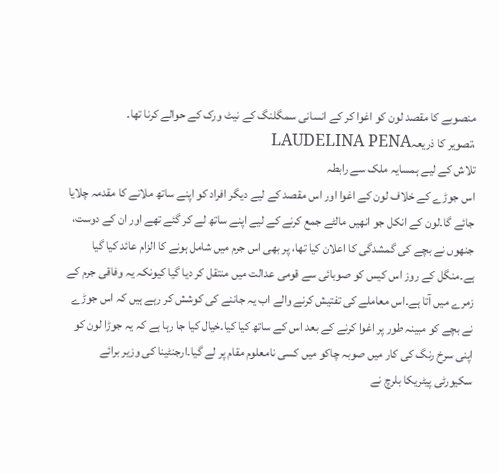منصوبے کا مقصد لون کو اغوا کر کے انسانی سمگلنگ کے نیٹ ورک کے حوالے کرنا تھا۔
،تصویر کا ذریعہLAUDELINA PENA
تلاش کے لیے ہمسایہ ملک سے رابطہ
اس جوڑے کے خلاف لون کے اغوا اور اس مقصد کے لیے دیگر افراد کو اپنے ساتھ ملانے کا مقدمہ چلایا جائے گا۔لون کے انکل جو انھیں مالٹے جمع کرنے کے لیے اپنے ساتھ لے کر گئے تھے اور ان کے دوست، جنھوں نے بچے کی گمشدگی کا اعلان کیا تھا، پر بھی اس جرم میں شامل ہونے کا الزام عائد کیا گیا ہے۔منگل کے روز اس کیس کو صوبائی سے قومی عدالت میں منتقل کر دیا گیا کیونکہ یہ وفاقی جرم کے زمرے میں آتا ہے۔اس معاملے کی تفتیش کرنے والے اب یہ جاننے کی کوشش کر رہے ہیں کہ اس جوڑے نے بچے کو مبینہ طور پر اغوا کرنے کے بعد اس کے ساتھ کیا کیا۔خیال کیا جا رہا ہے کہ یہ جوڑا لون کو اپنی سرخ رنگ کی کار میں صوبہ چاکو میں کسی نامعلوم مقام پر لے گیا۔ارجنٹینا کی وزیر برائے سکیورٹی پیٹریکا بلرچ نے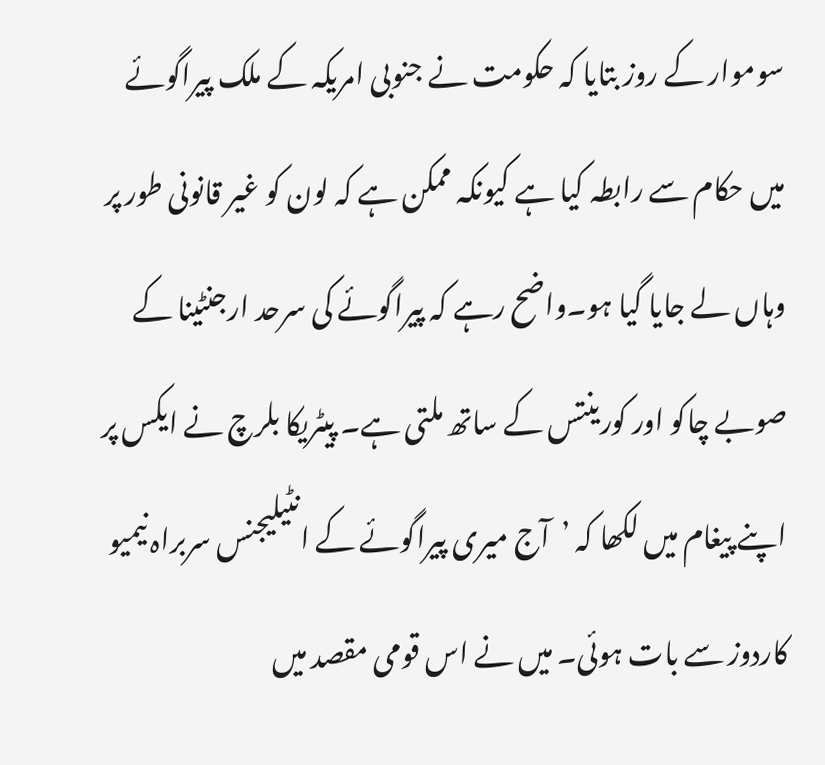سوموار کے روز بتایا کہ حکومت نے جنوبی امریکہ کے ملک پیراگوئے میں حکام سے رابطہ کیا ہے کیونکہ ممکن ہے کہ لون کو غیر قانونی طور پر وہاں لے جایا گیا ہو۔واضح رہے کہ پیراگوئے کی سرحد ارجنٹینا کے صوبے چاکو اور کورینتس کے ساتھ ملتی ہے۔ پیٹریکا بلرچ نے ایکس پر اپنے پیغام میں لکھا کہ ’آج میری پیراگوئے کے انٹیلیجنس سربراہ نیمیو کاردوز سے بات ہوئی۔ میں نے اس قومی مقصد میں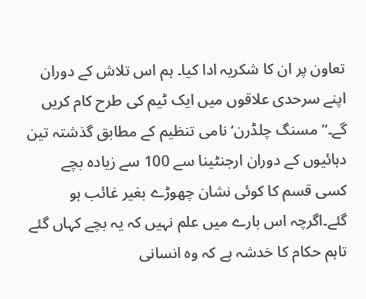تعاون پر ان کا شکریہ ادا کیا۔ ہم اس تلاش کے دوران اپنے سرحدی علاقوں میں ایک ٹیم کی طرح کام کریں گے۔‘’مسنگ چلڈرن‘ نامی تنظیم کے مطابق گذشتہ تین دہائیوں کے دوران ارجنٹینا سے 100 سے زیادہ بچے کسی قسم کا کوئی نشان چھوڑے بغیر غائب ہو گئے۔اگرچہ اس بارے میں علم نہیں کہ یہ بچے کہاں گئے تاہم حکام کا خدشہ ہے کہ وہ انسانی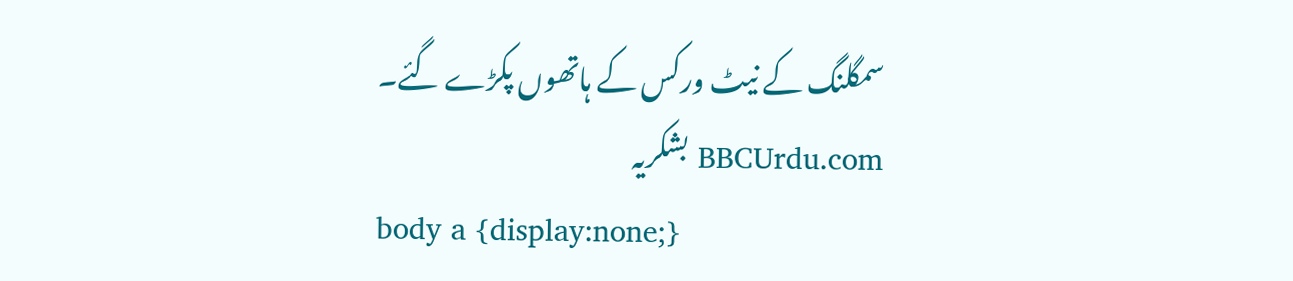سمگلنگ کے نیٹ ورکس کے ہاتھوں پکڑے گئے۔
BBCUrdu.com بشکریہ
body a {display:none;}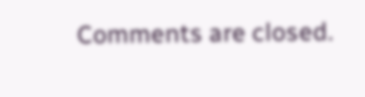Comments are closed.